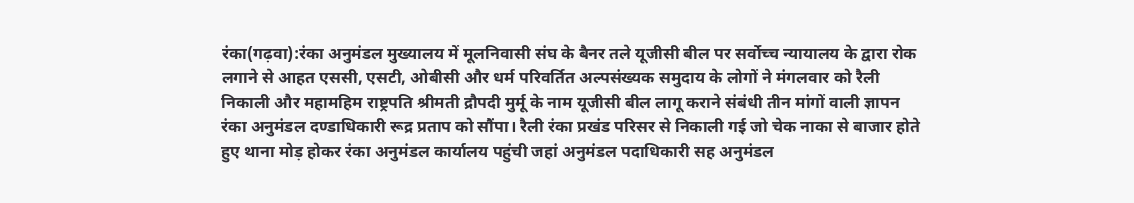रंका(गढ़वा):रंका अनुमंडल मुख्यालय में मूलनिवासी संघ के बैनर तले यूजीसी बील पर सर्वोच्च न्यायालय के द्वारा रोक लगाने से आहत एससी, एसटी, ओबीसी और धर्म परिवर्तित अल्पसंख्यक समुदाय के लोगों ने मंगलवार को रैली निकाली और महामहिम राष्ट्रपति श्रीमती द्रौपदी मुर्मू के नाम यूजीसी बील लागू कराने संबंधी तीन मांगों वाली ज्ञापन रंका अनुमंडल दण्डाधिकारी रूद्र प्रताप को सौंपा। रैली रंका प्रखंड परिसर से निकाली गई जो चेक नाका से बाजार होते हुए थाना मोड़ होकर रंका अनुमंडल कार्यालय पहुंची जहां अनुमंडल पदाधिकारी सह अनुमंडल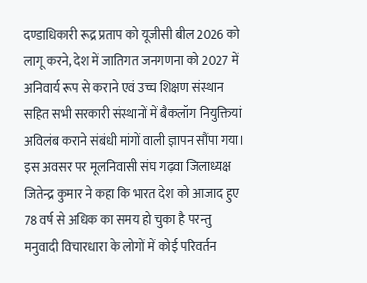दण्डाधिकारी रूद्र प्रताप को यूजीसी बील 2026 को लागू करने, देश में जातिगत जनगणना को 2027 में अनिवार्य रूप से कराने एवं उच्च शिक्षण संस्थान सहित सभी सरकारी संस्थानों में बैकलॉग नियुक्तियां अविलंब कराने संबंधी मांगों वाली ज्ञापन सौंपा गया।
इस अवसर पर मूलनिवासी संघ गढ़वा जिलाध्यक्ष जितेन्द्र कुमार ने कहा कि भारत देश को आजाद हुए 78 वर्ष से अधिक का समय हो चुका है परन्तु मनुवादी विचारधारा के लोगों में कोई परिवर्तन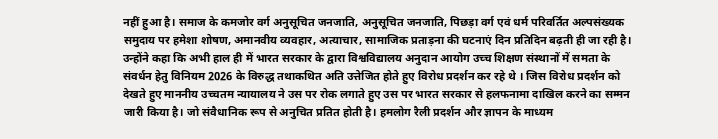नहीं हुआ है। समाज के कमजोर वर्ग अनुसूचित जनजाति, अनुसूचित जनजाति, पिछड़ा वर्ग एवं धर्म परिवर्तित अल्पसंख्यक समुदाय पर हमेशा शोषण, अमानवीय व्यवहार, अत्याचार, सामाजिक प्रताड़ना की घटनाएं दिन प्रतिदिन बढ़ती ही जा रही है। उन्होंने कहा कि अभी हाल ही में भारत सरकार के द्वारा विश्वविद्यालय अनुदान आयोग उच्च शिक्षण संस्थानों में समता के संवर्धन हेतु विनियम 2026 के विरुद्ध तथाकथित अति उत्तेजित होते हुए विरोध प्रदर्शन कर रहे थे । जिस विरोध प्रदर्शन को देखते हुए माननीय उच्चतम न्यायालय ने उस पर रोक लगाते हुए उस पर भारत सरकार से हलफनामा दाखिल करने का सम्मन जारी किया है। जो संवैधानिक रूप से अनुचित प्रतित होती है। हमलोग रैली प्रदर्शन और ज्ञापन के माध्यम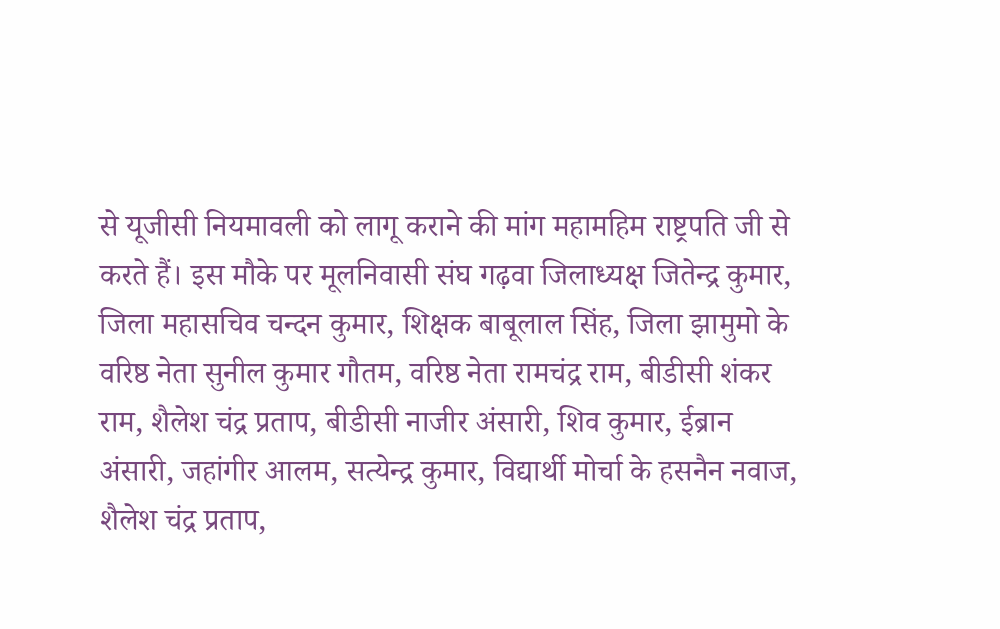से यूजीसी नियमावली को लागू कराने की मांग महामहिम राष्ट्रपति जी से करते हैं। इस मौके पर मूलनिवासी संघ गढ़वा जिलाध्यक्ष जितेन्द्र कुमार, जिला महासचिव चन्दन कुमार, शिक्षक बाबूलाल सिंह, जिला झामुमो के वरिष्ठ नेता सुनील कुमार गौतम, वरिष्ठ नेता रामचंद्र राम, बीडीसी शंकर राम, शैलेश चंद्र प्रताप, बीडीसी नाजीर अंसारी, शिव कुमार, ईब्रान अंसारी, जहांगीर आलम, सत्येन्द्र कुमार, विद्यार्थी मोर्चा के हसनैन नवाज, शैलेश चंद्र प्रताप,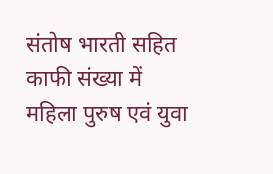संतोष भारती सहित काफी संख्या में महिला पुरुष एवं युवा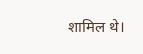शामिल थे।